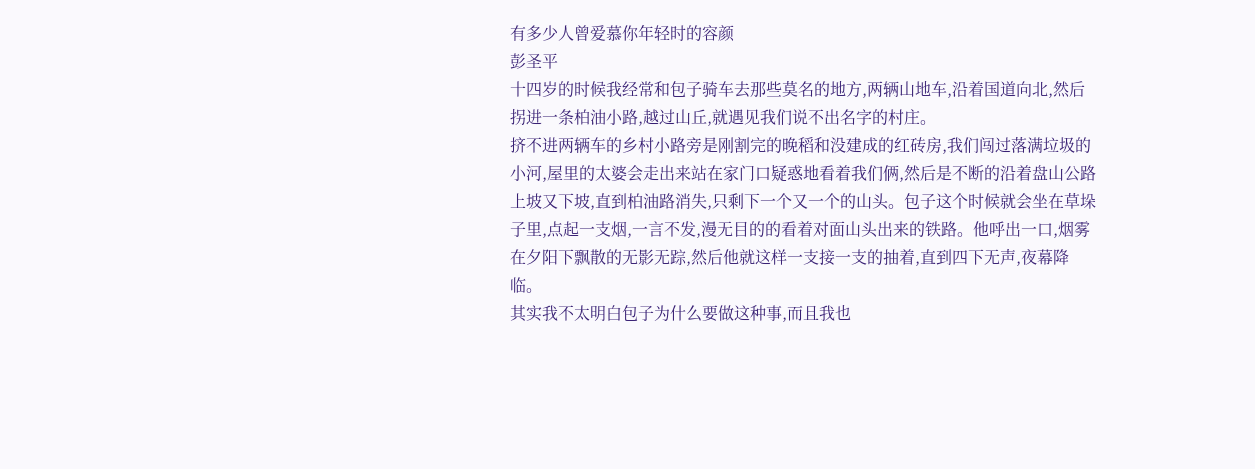有多少人曾爱慕你年轻时的容颜
彭圣平
十四岁的时候我经常和包子骑车去那些莫名的地方,两辆山地车,沿着国道向北,然后拐进一条柏油小路,越过山丘,就遇见我们说不出名字的村庄。
挤不进两辆车的乡村小路旁是刚割完的晚稻和没建成的红砖房,我们闯过落满垃圾的小河,屋里的太婆会走出来站在家门口疑惑地看着我们俩,然后是不断的沿着盘山公路上坡又下坡,直到柏油路消失,只剩下一个又一个的山头。包子这个时候就会坐在草垛子里,点起一支烟,一言不发,漫无目的的看着对面山头出来的铁路。他呼出一口,烟雾在夕阳下飘散的无影无踪,然后他就这样一支接一支的抽着,直到四下无声,夜幕降临。
其实我不太明白包子为什么要做这种事,而且我也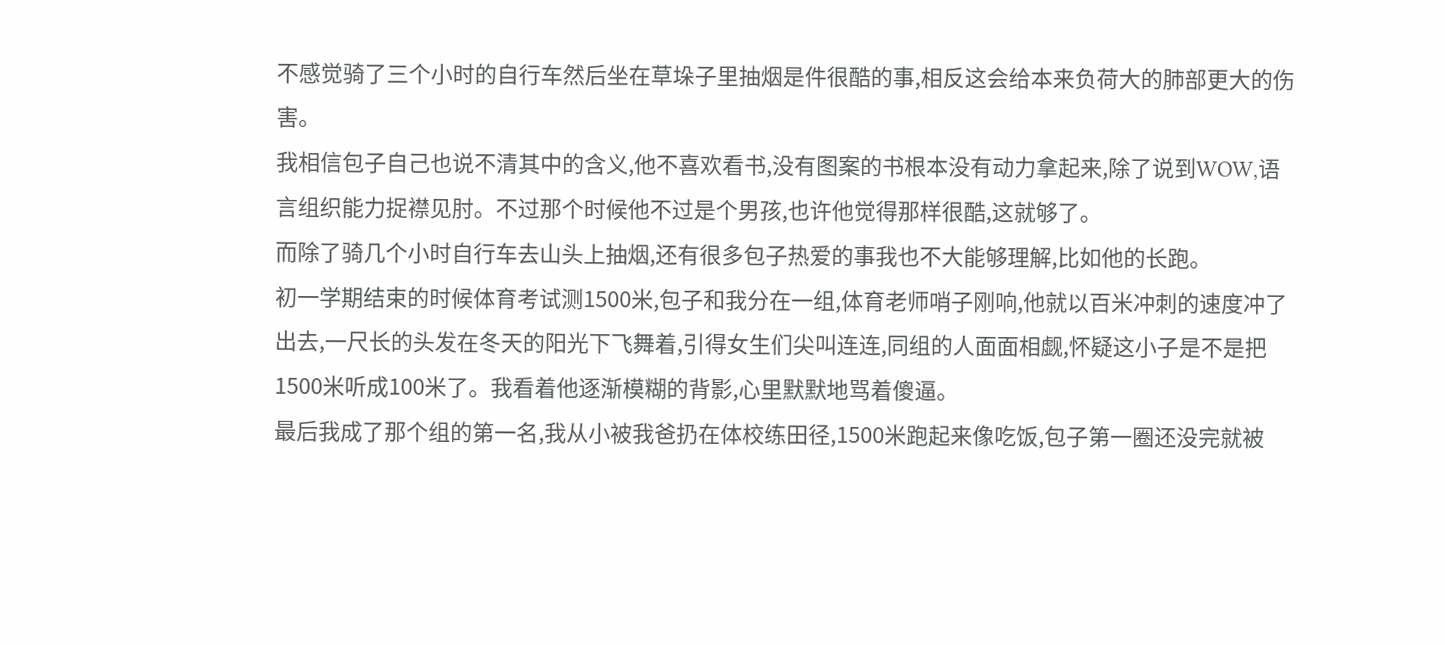不感觉骑了三个小时的自行车然后坐在草垛子里抽烟是件很酷的事,相反这会给本来负荷大的肺部更大的伤害。
我相信包子自己也说不清其中的含义,他不喜欢看书,没有图案的书根本没有动力拿起来,除了说到WOW,语言组织能力捉襟见肘。不过那个时候他不过是个男孩,也许他觉得那样很酷,这就够了。
而除了骑几个小时自行车去山头上抽烟,还有很多包子热爱的事我也不大能够理解,比如他的长跑。
初一学期结束的时候体育考试测1500米,包子和我分在一组,体育老师哨子刚响,他就以百米冲刺的速度冲了出去,一尺长的头发在冬天的阳光下飞舞着,引得女生们尖叫连连,同组的人面面相觑,怀疑这小子是不是把1500米听成100米了。我看着他逐渐模糊的背影,心里默默地骂着傻逼。
最后我成了那个组的第一名,我从小被我爸扔在体校练田径,1500米跑起来像吃饭,包子第一圈还没完就被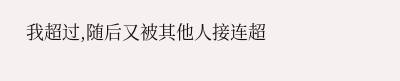我超过,随后又被其他人接连超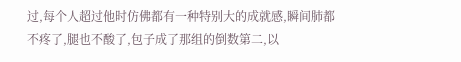过,每个人超过他时仿佛都有一种特别大的成就感,瞬间肺都不疼了,腿也不酸了,包子成了那组的倒数第二,以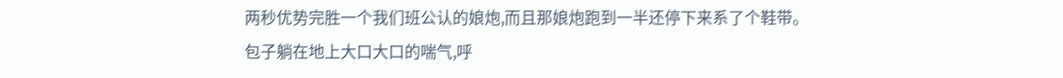两秒优势完胜一个我们班公认的娘炮,而且那娘炮跑到一半还停下来系了个鞋带。
包子躺在地上大口大口的喘气,呼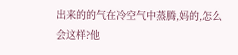出来的的气在冷空气中蒸腾,妈的,怎么会这样?他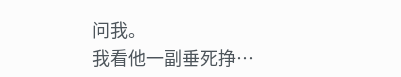问我。
我看他一副垂死挣…